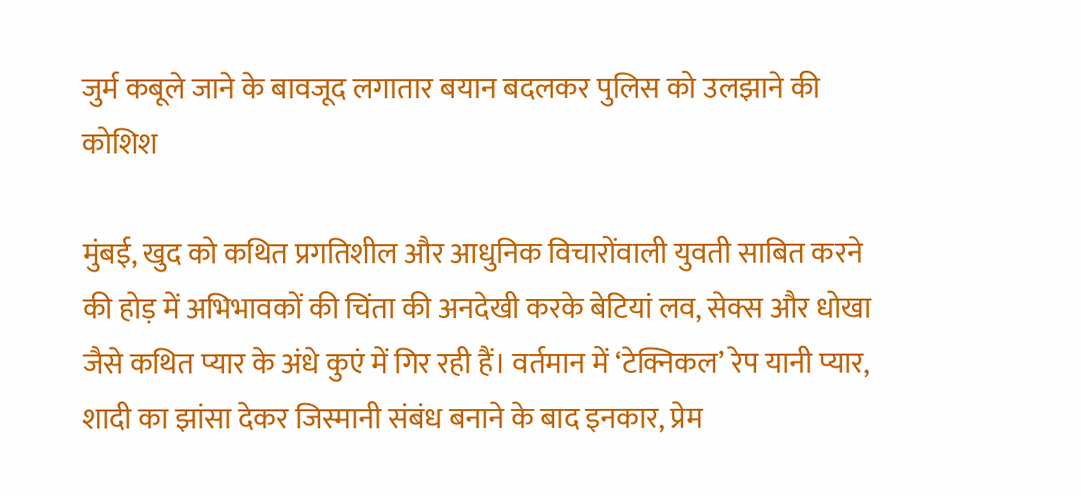जुर्म कबूले जाने के बावजूद लगातार बयान बदलकर पुलिस को उलझाने की कोशिश

मुंबई, खुद को कथित प्रगतिशील और आधुनिक विचारोंवाली युवती साबित करने की होड़ में अभिभावकों की चिंता की अनदेखी करके बेटियां लव, सेक्स और धोखा जैसे कथित प्यार के अंधे कुएं में गिर रही हैं। वर्तमान में ‘टेक्निकल’ रेप यानी प्यार, शादी का झांसा देकर जिस्मानी संबंध बनाने के बाद इनकार, प्रेम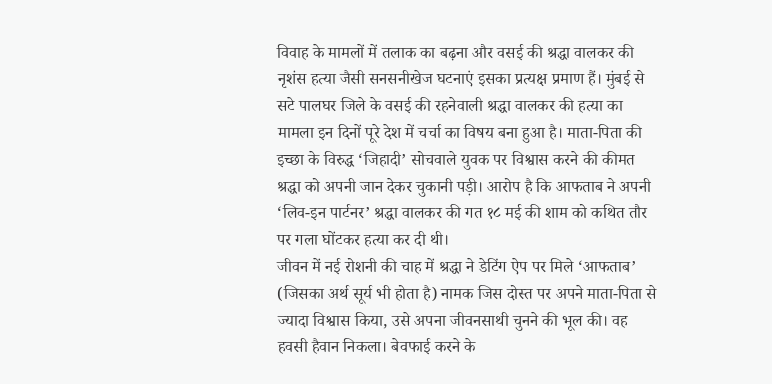विवाह के मामलों में तलाक का बढ़ना और वसई की श्रद्धा वालकर की नृशंस हत्या जैसी सनसनीखेज घटनाएं इसका प्रत्यक्ष प्रमाण हैं। मुंबई से सटे पालघर जिले के वसई की रहनेवाली श्रद्धा वालकर की हत्या का मामला इन दिनों पूरे देश में चर्चा का विषय बना हुआ है। माता-पिता की इच्छा के विरुद्ध ‘जिहादी’ सोचवाले युवक पर विश्वास करने की कीमत श्रद्धा को अपनी जान देकर चुकानी पड़ी। आरोप है कि आफताब ने अपनी ‘लिव-इन पार्टनर’ श्रद्धा वालकर की गत १८ मई की शाम को कथित तौर पर गला घोंटकर हत्या कर दी थी।
जीवन में नई रोशनी की चाह में श्रद्धा ने डेटिंग ऐप पर मिले ‘आफताब’ (जिसका अर्थ सूर्य भी होता है) नामक जिस दोस्त पर अपने माता-पिता से ज्यादा विश्वास किया, उसे अपना जीवनसाथी चुनने की भूल की। वह हवसी हैवान निकला। बेवफाई करने के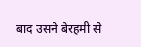बाद उसने बेरहमी से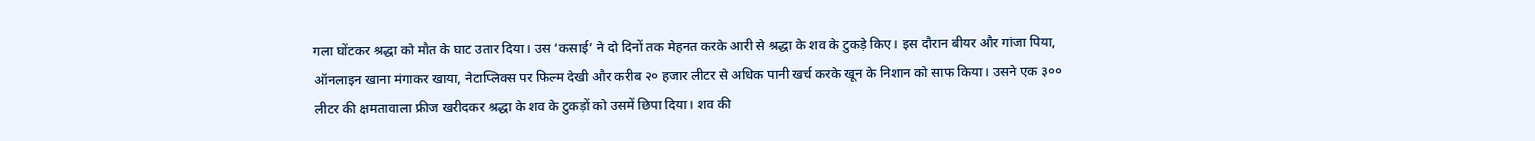गला घोंटकर श्रद्धा को मौत के घाट उतार दिया। उस ‘कसाई’ ने दो दिनों तक मेहनत करके आरी से श्रद्धा के शव के टुकड़े किए। इस दौरान बीयर और गांजा पिया, ऑनलाइन खाना मंगाकर खाया, नेटाप्लिक्स पर फिल्म देखी और करीब २० हजार लीटर से अधिक पानी खर्च करके खून के निशान को साफ किया। उसने एक ३०० लीटर की क्षमतावाला फ्रीज खरीदकर श्रद्धा के शव के टुकड़ों को उसमें छिपा दिया। शव की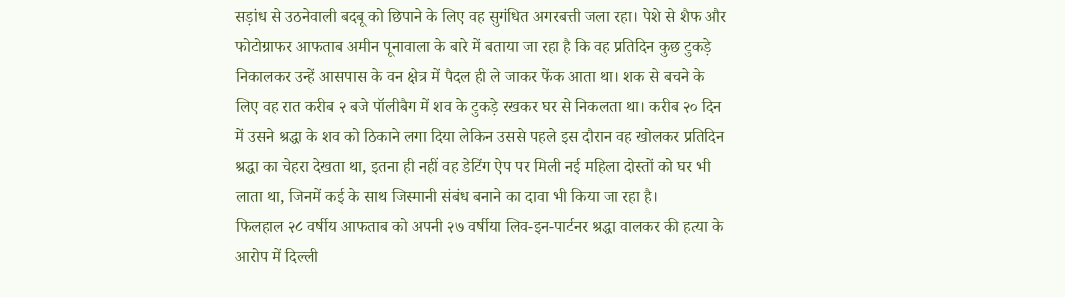सड़ांध से उठनेवाली बदबू को छिपाने के लिए वह सुगंधित अगरबत्ती जला रहा। पेशे से शैफ और फोटोग्राफर आफताब अमीन पूनावाला के बारे में बताया जा रहा है कि वह प्रतिदिन कुछ टुकड़े निकालकर उन्हें आसपास के वन क्षेत्र में पैदल ही ले जाकर फेंक आता था। शक से बचने के लिए वह रात करीब २ बजे पॉलीबैग में शव के टुकड़े रखकर घर से निकलता था। करीब २० दिन में उसने श्रद्धा के शव को ठिकाने लगा दिया लेकिन उससे पहले इस दौरान वह खोलकर प्रतिदिन श्रद्धा का चेहरा देखता था, इतना ही नहीं वह डेटिंग ऐप पर मिली नई महिला दोस्तों को घर भी लाता था, जिनमें कई के साथ जिस्मानी संबंध बनाने का दावा भी किया जा रहा है।
फिलहाल २८ वर्षीय आफताब को अपनी २७ वर्षीया लिव-इन-पार्टनर श्रद्धा वालकर की हत्या के आरोप में दिल्ली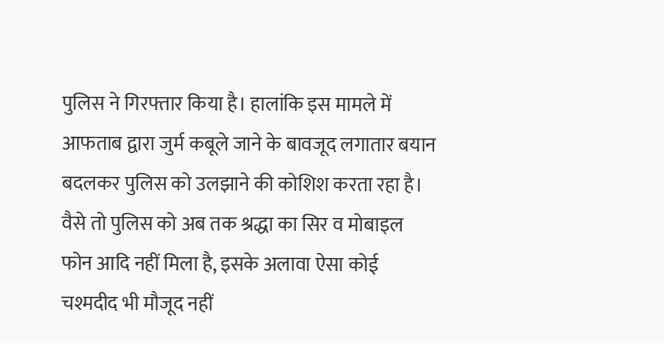पुलिस ने गिरफ्तार किया है। हालांकि इस मामले में आफताब द्वारा जुर्म कबूले जाने के बावजूद लगातार बयान बदलकर पुलिस को उलझाने की कोशिश करता रहा है। वैसे तो पुलिस को अब तक श्रद्धा का सिर व मोबाइल फोन आदि नहीं मिला है, इसके अलावा ऐसा कोई चश्मदीद भी मौजूद नहीं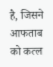है, जिसने आफताब को कत्ल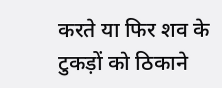करते या फिर शव के टुकड़ों को ठिकाने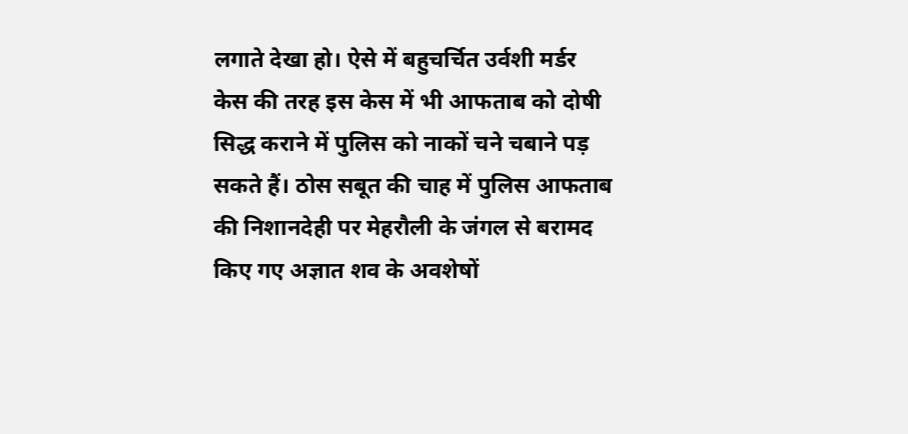लगाते देखा हो। ऐसे में बहुचर्चित उर्वशी मर्डर केस की तरह इस केस में भी आफताब को दोषी सिद्ध कराने में पुलिस को नाकों चने चबाने पड़ सकते हैं। ठोस सबूत की चाह में पुलिस आफताब की निशानदेही पर मेहरौली के जंगल से बरामद किए गए अज्ञात शव के अवशेषों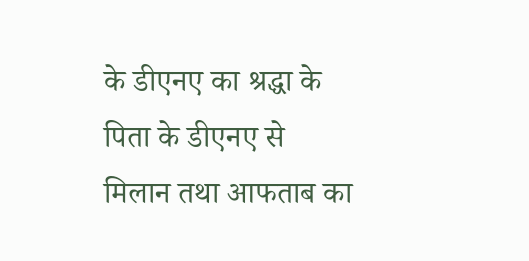के डीएनए का श्रद्धा के पिता के डीएनए से मिलान तथा आफताब का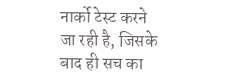नार्को टेस्ट करने जा रही है, जिसके बाद ही सच का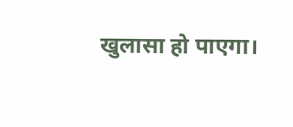खुलासा हो पाएगा।